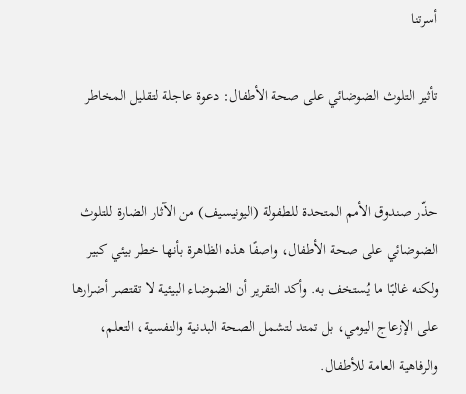أسرتنا

تأثير التلوث الضوضائي على صحة الأطفال: دعوة عاجلة لتقليل المخاطر


حذّر صندوق الأمم المتحدة للطفولة (اليونيسيف) من الآثار الضارة للتلوث الضوضائي على صحة الأطفال، واصفًا هذه الظاهرة بأنها خطر بيئي كبير ولكنه غالبًا ما يُستخف به. وأكد التقرير أن الضوضاء البيئية لا تقتصر أضرارها على الإزعاج اليومي، بل تمتد لتشمل الصحة البدنية والنفسية، التعلم، والرفاهية العامة للأطفال.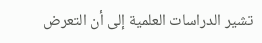تشير الدراسات العلمية إلى أن التعرض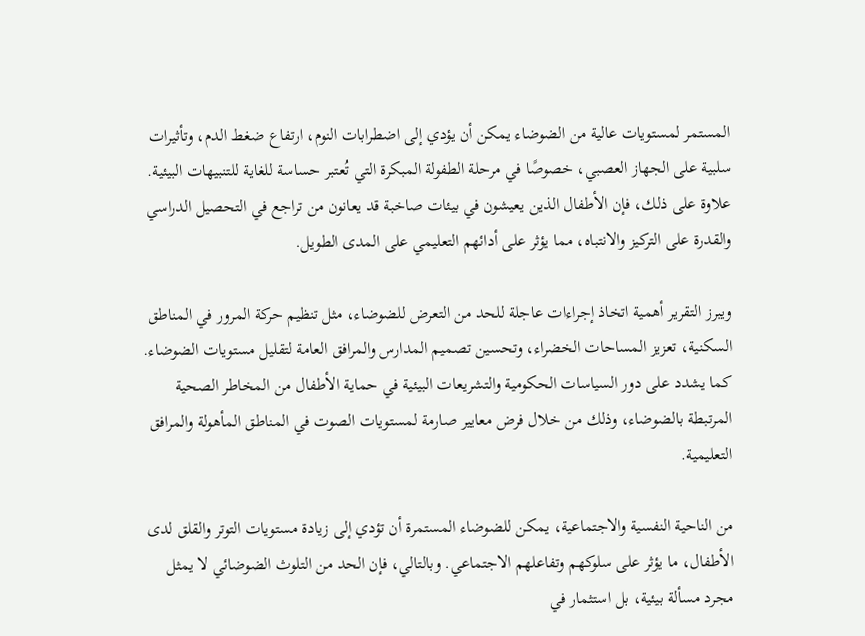المستمر لمستويات عالية من الضوضاء يمكن أن يؤدي إلى اضطرابات النوم، ارتفاع ضغط الدم، وتأثيرات سلبية على الجهاز العصبي، خصوصًا في مرحلة الطفولة المبكرة التي تُعتبر حساسة للغاية للتنبيهات البيئية. علاوة على ذلك، فإن الأطفال الذين يعيشون في بيئات صاخبة قد يعانون من تراجع في التحصيل الدراسي والقدرة على التركيز والانتباه، مما يؤثر على أدائهم التعليمي على المدى الطويل.

ويبرز التقرير أهمية اتخاذ إجراءات عاجلة للحد من التعرض للضوضاء، مثل تنظيم حركة المرور في المناطق السكنية، تعزيز المساحات الخضراء، وتحسين تصميم المدارس والمرافق العامة لتقليل مستويات الضوضاء. كما يشدد على دور السياسات الحكومية والتشريعات البيئية في حماية الأطفال من المخاطر الصحية المرتبطة بالضوضاء، وذلك من خلال فرض معايير صارمة لمستويات الصوت في المناطق المأهولة والمرافق التعليمية.

من الناحية النفسية والاجتماعية، يمكن للضوضاء المستمرة أن تؤدي إلى زيادة مستويات التوتر والقلق لدى الأطفال، ما يؤثر على سلوكهم وتفاعلهم الاجتماعي. وبالتالي، فإن الحد من التلوث الضوضائي لا يمثل مجرد مسألة بيئية، بل استثمار في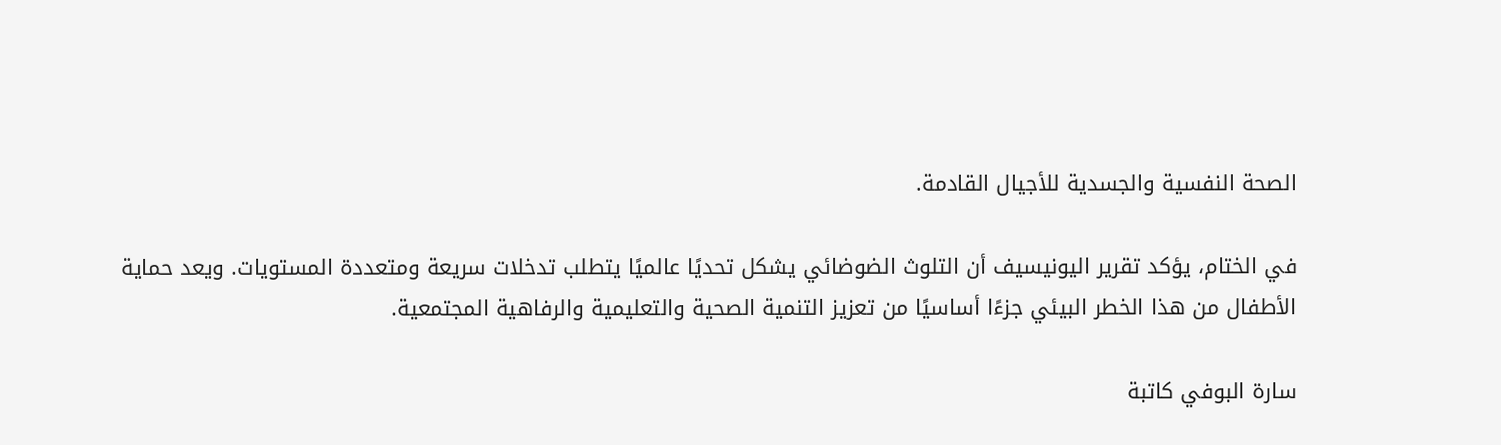الصحة النفسية والجسدية للأجيال القادمة.

في الختام، يؤكد تقرير اليونيسيف أن التلوث الضوضائي يشكل تحديًا عالميًا يتطلب تدخلات سريعة ومتعددة المستويات. ويعد حماية الأطفال من هذا الخطر البيئي جزءًا أساسيًا من تعزيز التنمية الصحية والتعليمية والرفاهية المجتمعية.

سارة البوفي كاتبة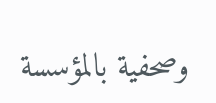وصحفية بالمؤسسة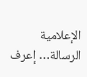الإعلامية الرسالة… إعرف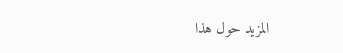المزيد حول هذا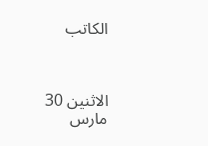الكاتب



الاثنين 30 مارس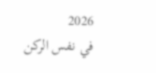2026
في نفس الركن